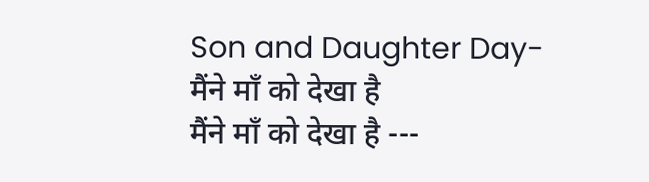Son and Daughter Day-मैंने माँ को देखा है
मैंने माँ को देखा है ---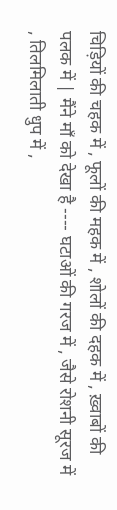चिड़ियों की चहक में , फूलों की महक में , शोलों की दहक में , ख़्वाबों की पलक में | मैंने माँ को देखा है ---- घटाओं की गरज में , जैसे रोशनी सूरज में , तिलमिलाती धुप में ,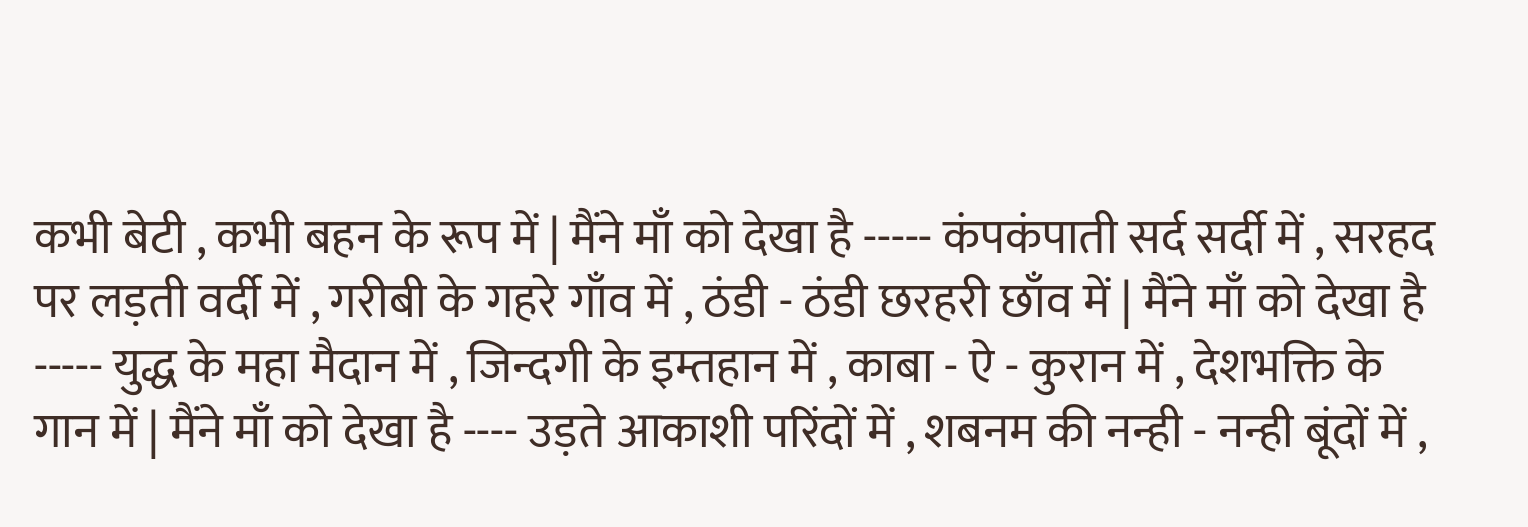कभी बेटी , कभी बहन के रूप में | मैंने माँ को देखा है ----- कंपकंपाती सर्द सर्दी में , सरहद पर लड़ती वर्दी में , गरीबी के गहरे गाँव में , ठंडी - ठंडी छरहरी छाँव में | मैंने माँ को देखा है ----- युद्ध के महा मैदान में , जिन्दगी के इम्तहान में , काबा - ऐ - कुरान में , देशभक्ति के गान में | मैंने माँ को देखा है ---- उड़ते आकाशी परिंदों में , शबनम की नन्ही - नन्ही बूंदों में ,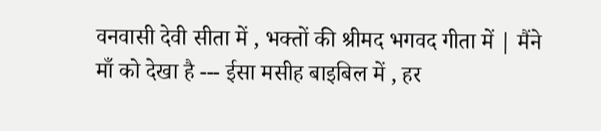वनवासी देवी सीता में , भक्तों की श्रीमद भगवद गीता में | मैंने माँ को देखा है --- ईसा मसीह बाइबिल में , हर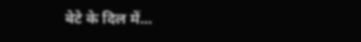बेटे के दिल में...